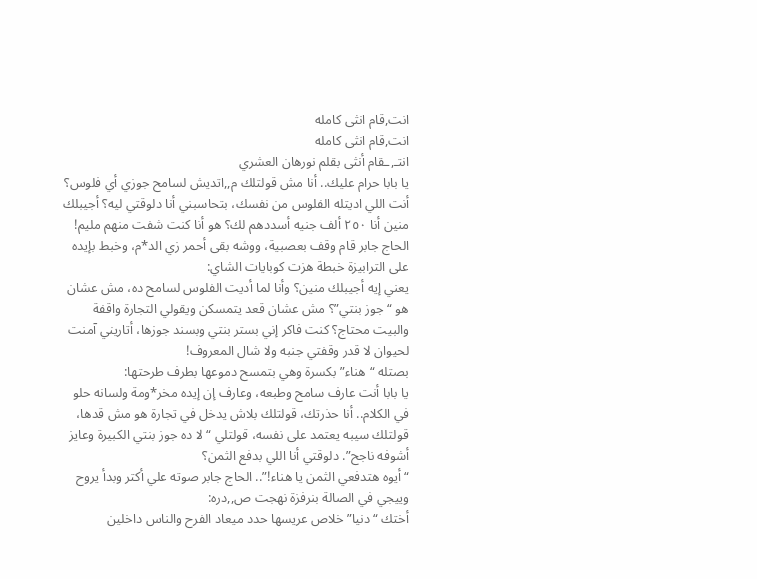انت,قام انثى كامله
انت,قام انثى كامله
انتـ,ـقام أنثى بقلم نورهان العشري
يا بابا حرام عليك.. أنا مش قولتلك م,,اتديش لسامح جوزي أي فلوس؟ أنت اللي اديتله الفلوس من نفسك، بتحاسبني أنا دلوقتي ليه؟ أجيبلك منين أنا ٢٥٠ ألف جنيه أسددهم لك؟ هو أنا كنت شفت منهم مليم!
الحاج جابر قام وقف بعصبية، ووشه بقى أحمر زي الد*م، وخبط بإيده على الترابيزة خبطة هزت كوبايات الشاي:
يعني إيه أجيبلك منين؟ وأنا لما أديت الفلوس لسامح ده، مش عشان هو “جوز بنتي”؟ مش عشان قعد يتمسكن ويقولي التجارة واقفة والبيت محتاج؟ كنت فاكر إني بستر بنتي وبسند جوزها، أتاريني آمنت لحيوان لا قدر وقفتي جنبه ولا شال المعروف!
بصتله “هناء” بكسرة وهي بتمسح دموعها بطرف طرحتها:
يا بابا أنت عارف سامح وطبعه، وعارف إن إيده مخر*ومة ولسانه حلو في الكلام.. أنا حذرتك، قولتلك بلاش يدخل في تجارة هو مش قدها، قولتلك سيبه يعتمد على نفسه، قولتلي “لا ده جوز بنتي الكبيرة وعايز أشوفه ناجح”. دلوقتي أنا اللي بدفع الثمن؟
“أيوه هتدفعي الثمن يا هناء!”.. الحاج جابر صوته علي أكتر وبدأ يروح وييجي في الصالة بنرفزة نهجت ص,,دره:
أختك “دنيا” خلاص عريسها حدد ميعاد الفرح والناس داخلين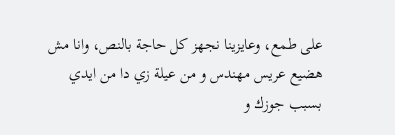على طمع، وعايزينا نجهز كل حاجة بالنص، وانا مش هضيع عريس مهندس و من عيلة زي دا من ايدي بسبب جوزك و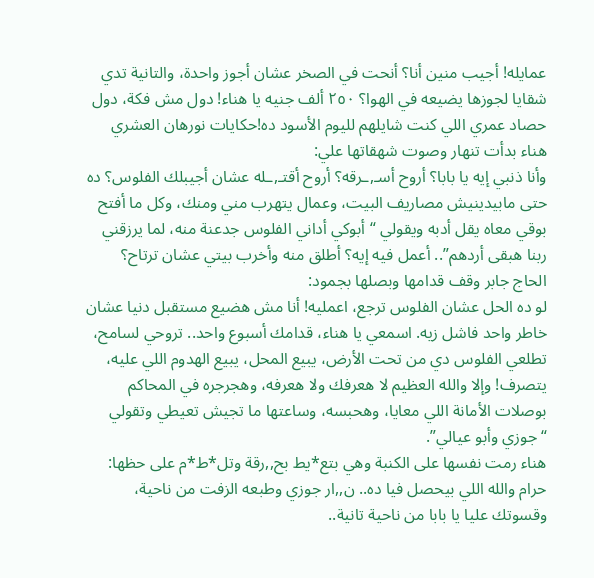عمايله! أجيب منين أنا؟ أنحت في الصخر عشان أجوز واحدة، والتانية تدي شقايا لجوزها يضيعه في الهوا؟ ٢٥٠ ألف جنيه يا هناء! دول مش فكة، دول حصاد عمري اللي كنت شايلهم لليوم الأسود ده!حكايات نورهان العشري
هناء بدأت تنهار وصوت شهقاتها علي:
وأنا ذنبي إيه يا بابا؟ أروح أسـ,ـرقه؟ أروح أقتـ,ـله عشان أجيبلك الفلوس؟ ده حتى مابيدينيش مصاريف البيت، وعمال يتهرب مني ومنك، وكل ما أفتح بوقي معاه يقل أدبه ويقولي “أبوكي أداني الفلوس جدعنة منه، لما يرزقني ربنا هبقى أردهم”.. أعمل فيه إيه؟ أطلق منه وأخرب بيتي عشان ترتاح؟
الحاج جابر وقف قدامها وبصلها بجمود:
لو ده الحل عشان الفلوس ترجع، اعمليه! أنا مش هضيع مستقبل دنيا عشان خاطر واحد فاشل زيه. اسمعي يا هناء، قدامك أسبوع واحد.. تروحي لسامح، تطلعي الفلوس دي من تحت الأرض، يبيع المحل، يبيع الهدوم اللي عليه، يتصرف! وإلا والله العظيم لا هعرفك ولا هعرفه، وهجرجره في المحاكم بوصلات الأمانة اللي معايا، وهحبسه، وساعتها ما تجيش تعيطي وتقولي “جوزي وأبو عيالي”.
هناء رمت نفسها على الكنبة وهي بتع*يط بح,,رقة وتل*ط*م على حظها:
حرام والله اللي بيحصل فيا ده.. ن,,ار جوزي وطبعه الزفت من ناحية، وقسوتك عليا يا بابا من ناحية تانية..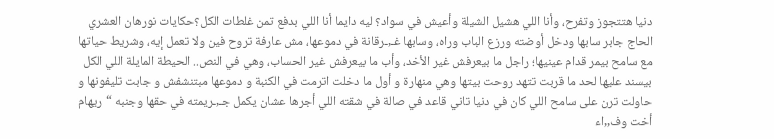دنيا هتتجوز وتفرح، وأنا اللي هشيل الشيلة وأعيش في سواد؟ ليه دايما أنا اللي بدفع تمن غلطات الكل؟حكايات نورهان العشري
الحاج جابر سابها ودخل أوضته ورزع الباب وراه، وسابها غـ,ـرقانة في دموعها، مش عارفة تروح فين ولا تعمل إيه، وشريط حياتها مع سامح بيمر قدام عينيها؛ راجل ما بيعرفش غير الأخد، وأب ما بيعرفش غير الحساب، وهي في النص.. الحيطة المايلة اللي الكل بيسند عليها لحد ما قربت تتهد روحت بيتها وهي منهارة و أول ما دخلت اترمت في الكنبة و دموعها مبتنشفش و جابت تليفونها و حاولت ترن على سامح اللي كان في دنيا تاني قاعد في صالة في شقته اللي أجرها عشان يكمل جـ,ـريمته في حقها وجنبه “ريهام أخت وف,,اء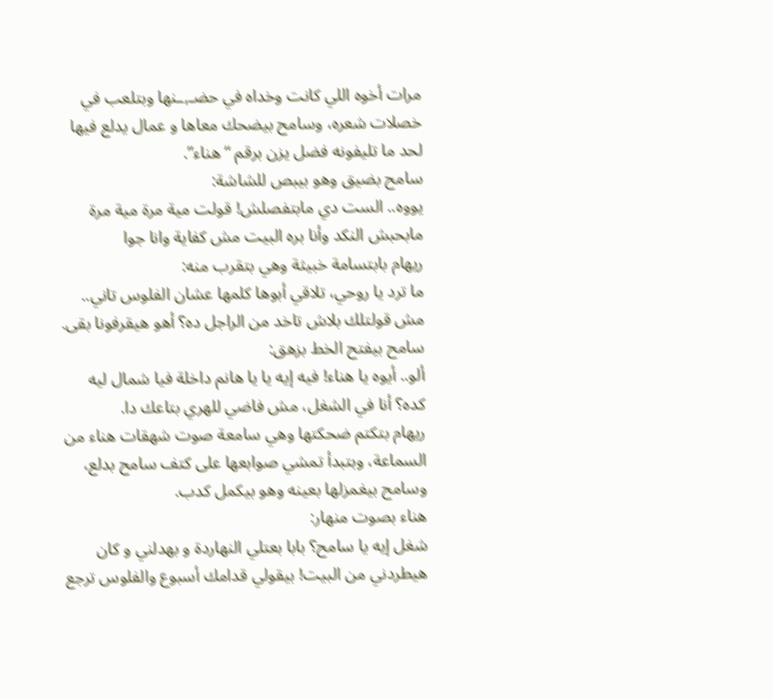مرات أخوه اللي كانت وخداه في حضـ,ـنها وبتلعب في خصلات شعره، وسامح بيضحك معاها و عمال يدلع فيها لحد ما تليفونه فضل يزن برقم “هناء”.
سامح بضيق وهو بيبص للشاشة:
يووه.. الست دي مابتفصلش! قولت مية مرة مية مرة مابحبش النكد وأنا بره البيت مش كفاية وانا جوا
ريهام بابتسامة خبيثة وهي بتقرب منه:
ما ترد يا روحي، تلاقي أبوها كلمها عشان الفلوس تاني.. مش قولتلك بلاش تاخد من الراجل ده؟ أهو هيقرفونا بقى.
سامح بيفتح الخط بزهق:
ألو.. أيوه يا هناء! فيه إيه يا يا هانم داخلة فيا شمال ليه كده؟ أنا في الشغل، مش فاضي للهري بتاعك دا.
ريهام بتكتم ضحكتها وهي سامعة صوت شهقات هناء من السماعة، وبتبدأ تمشي صوابعها على كتف سامح بدلع، وسامح بيغمزلها بعينه وهو بيكمل كدب.
هناء بصوت منهار:
شغل إيه يا سامح؟ بابا بعتلي النهاردة و بهدلني و كان هيطردني من البيت! بيقولي قدامك أسبوع والفلوس ترجع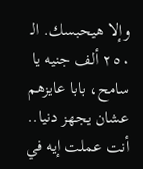وإلا هيحبسك. الـ ٢٥٠ ألف جنيه يا سامح، بابا عايزهم عشان يجهز دنيا.. أنت عملت إيه في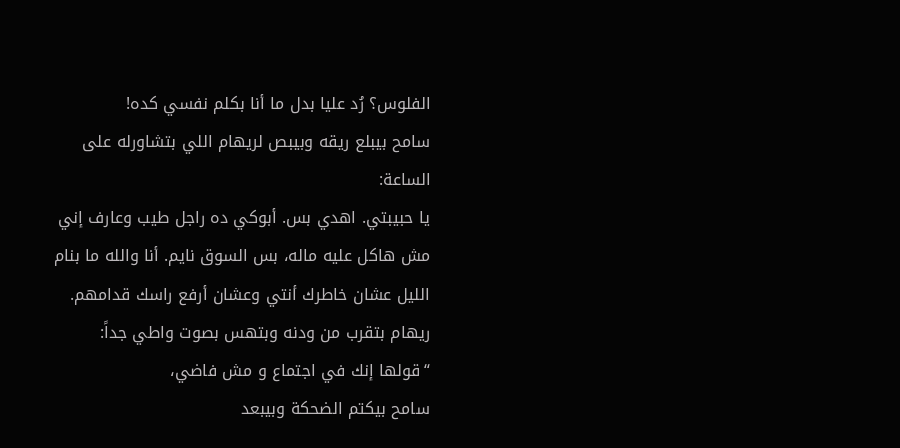الفلوس؟ رُد عليا بدل ما أنا بكلم نفسي كده!
سامح بيبلع ريقه وبيبص لريهام اللي بتشاورله على الساعة:
يا حبيبتي. اهدي بس. أبوكي ده راجل طيب وعارف إني مش هاكل عليه ماله، بس السوق نايم. أنا والله ما بنام الليل عشان خاطرك أنتي وعشان أرفع راسك قدامهم.
ريهام بتقرب من ودنه وبتهس بصوت واطي جداً:
“قولها إنك في اجتماع و مش فاضي،
سامح بيكتم الضحكة وبيبعد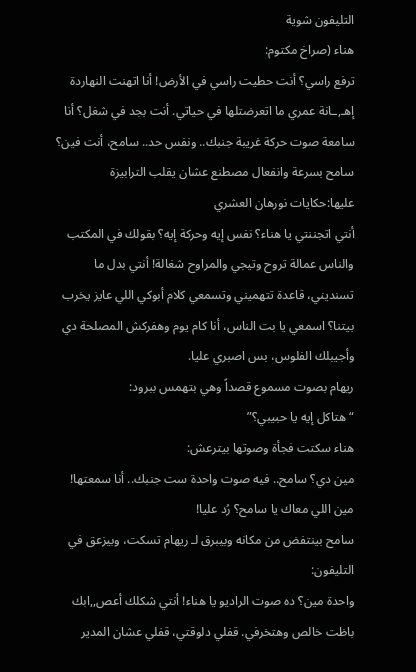التليفون شوية
هناء (صراخ مكتوم:
ترفع راسي؟ أنت حطيت راسي في الأرض! أنا اتهنت النهاردة إهـ,ـانة عمري ما اتعرضتلها في حياتي. أنت بجد في شغل؟ أنا سامعة صوت حركة غريبة جنبك.. ونفس حد.. سامح، أنت فين؟
سامح بسرعة وانفعال مصطنع عشان يقلب الترابيزة عليها:حكايات نورهان العشري
أنتي اتجننتي يا هناء؟ نفس إيه وحركة إيه؟ بقولك في المكتب والناس عمالة تروح وتيجي والمراوح شغالة! أنتي بدل ما تسنديني، قاعدة تتهميني وتسمعي كلام أبوكي اللي عايز يخرب بيتنا؟ اسمعي يا بت الناس، أنا كام يوم وهفركش المصلحة دي وأجيبلك الفلوس، بس اصبري عليا.
ريهام بصوت مسموع قصداً وهي بتهمس ببرود:
“هتاكل إيه يا حبيبي؟”
هناء سكتت فجأة وصوتها بيترعش:
مين دي؟ سامح.. فيه صوت واحدة ست جنبك.. أنا سمعتها! مين اللي معاك يا سامح؟ رُد عليا!
سامح بينتفض من مكانه وبيبرق لـ ريهام تسكت، وبيزعق في التليفون:
واحدة مين؟ ده صوت الراديو يا هناء! أنتي شكلك أعص,,ابك باظت خالص وهتخرفي. قفلي دلوقتي، قفلي عشان المدير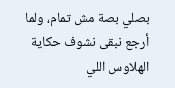بصلي بصة مش تمام، ولما أرجع نبقى نشوف حكاية الهلاوس اللي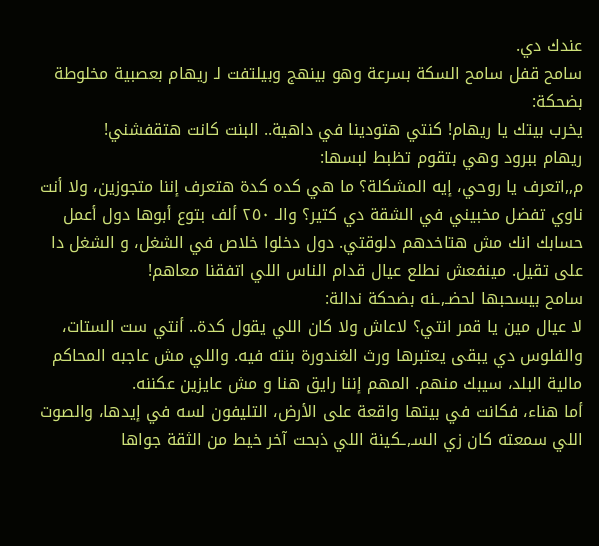عندك دي.
سامح قفل سامح السكة بسرعة وهو بينهج وبيلتفت لـ ريهام بعصبية مخلوطة بضحكة:
يخرب بيتك يا ريهام! كنتي هتودينا في داهية.. البنت كانت هتقفشني!
ريهام ببرود وهي بتقوم تظبط لبسها:
م,,اتعرف يا روحي، إيه المشكلة؟ ما هي كده كدة هتعرف إننا متجوزين، ولا أنت ناوي تفضل مخبيني في الشقة دي كتير؟ والـ ٢٥٠ ألف بتوع أبوها دول أعمل حسابك انك مش هتاخدهم دلوقتي. دول دخلوا خلاص في الشغل، و الشغل دا على تقيل. مينفعش نطلع عيال قدام الناس اللي اتفقنا معاهم!
سامح بيسحبها لحضـ,ـنه بضحكة ندالة:
لا عيال مين يا قمر انتي؟ لاعاش ولا كان اللي يقول كدة.. أنتي ست الستات، والفلوس دي يبقى يعتبرها ورث الغندورة بنته فيه. واللي مش عاجبه المحاكم مالية البلد، سيبك منهم. المهم إننا رايق هنا و مش عايزين عكننه.
أما هناء، فكانت في بيتها واقعة على الأرض، التليفون لسه في إيدها، والصوت اللي سمعته كان زي السـ,ـكينة اللي ذبحت آخر خيط من الثقة جواها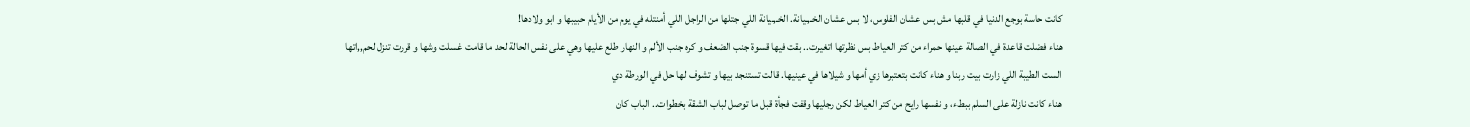كانت حاسة بوجع الدنيا في قلبها مش بس عشان الفلوس، لا بس عشان الخـ,ـيانة. الخـ,ـيانة اللي جتلها من الراجل اللي أمنتله في يوم من الأيام حبيبها و ابو ولادها!
هناء فضلت قاعدة في الصالة عينها حمراء من كتر العياط بس نظرتها اتغيرت.. بقت فيها قسوة جنب الضعف و كره جنب الألم و النهار طلع عليها وهي على نفس الحالة لحد ما قامت غسلت وشها و قررت تنزل لحم,,اتها الست الطيبة اللي زارت بيت ربنا و هناء كانت بتعتبرها زي أمها و شيلاها في عينيها. قالت تستنجد بيها و تشوف لها حل في الورطة دي
هناء كانت نازلة على السلم ببطء، و نفسها رايح من كتر العياط لكن رجليها وقفت فجأة قبل ما توصل لباب الشقة بخطوات.. الباب كان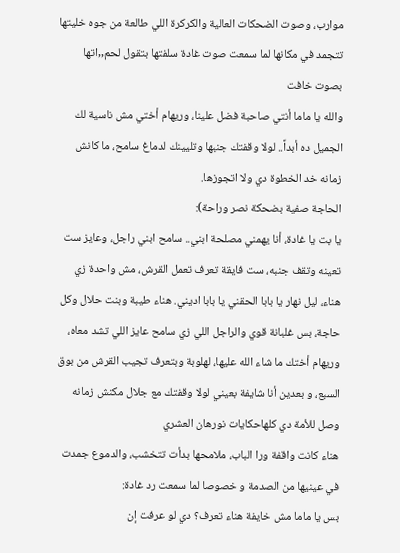موارب، وصوت الضحكات العالية والكركرة اللي طالعة من جوه خليتها تتجمد في مكانها لما سمعت صوت غادة سلفتها بتقول لحم,,اتها بصوت خافت
والله يا ماما أنتي صاحبة فضل علينا، وريهام أختي مش ناسية لك الجميل ده أبداً.. لولا وقفتك جنبها وتليينك لدماغ سامح، ما كانش زمانه خد الخطوة دي ولا اتجوزها.
الحاجة صفية بضحكة نصر وراحة):
يا بت يا غادة، أنا يهمني مصلحة ابني.. سامح ابني راجل، وعايز ست تعينه وتقف جنبه، ست فايقة تعرف تعمل القرش، مش واحدة زي هناء، ليل نهار يا بابا الحقني يا بابا اديني. هناء طيبة وبنت حلال وكل حاجة، بس غلبانة قوي والراجل اللي زي سامح عايز اللي تشد معاه، وريهام أختك ما شاء الله عليها، لهلوبة وبتعرف تجيب القرش من بوق السبع، و بعدين أنا شايفة بعيني لولا وقفتك مع جلال مكنش زمانه وصل للأمة دي كلهاحكايات نورهان العشري
هناء كانت واقفة ورا الباب، ملامحها بدأت تتخشب، والدموع جمدت في عينيها من الصدمة و خصوصا لما سمعت رد غادة:
بس يا ماما مش خايفة هناء تعرف؟ دي لو عرفت إن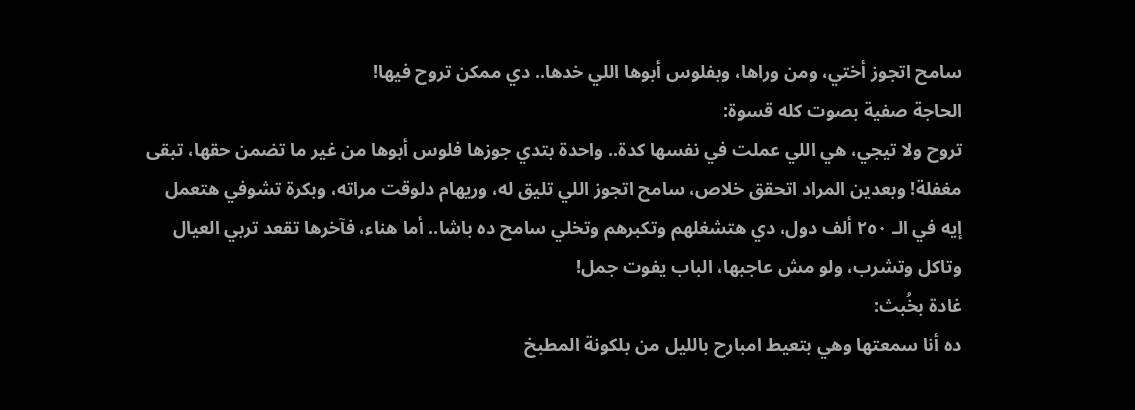سامح اتجوز أختي، ومن وراها، وبفلوس أبوها اللي خدها.. دي ممكن تروح فيها!
الحاجة صفية بصوت كله قسوة:
تروح ولا تيجي، هي اللي عملت في نفسها كدة.. واحدة بتدي جوزها فلوس أبوها من غير ما تضمن حقها، تبقى مغفلة! وبعدين المراد اتحقق خلاص، سامح اتجوز اللي تليق له، وريهام دلوقت مراته، وبكرة تشوفي هتعمل إيه في الـ ٢٥٠ ألف دول، دي هتشغلهم وتكبرهم وتخلي سامح ده باشا.. أما هناء، فآخرها تقعد تربي العيال وتاكل وتشرب، ولو مش عاجبها، الباب يفوت جمل!
غادة بخُبث:
ده أنا سمعتها وهي بتعيط امبارح بالليل من بلكونة المطبخ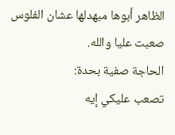الظاهر أبوها مبهدلها عشان الفلوس صعبت عليا والله.
الحاجة صفية بحدة:
تصعب عليكي إيه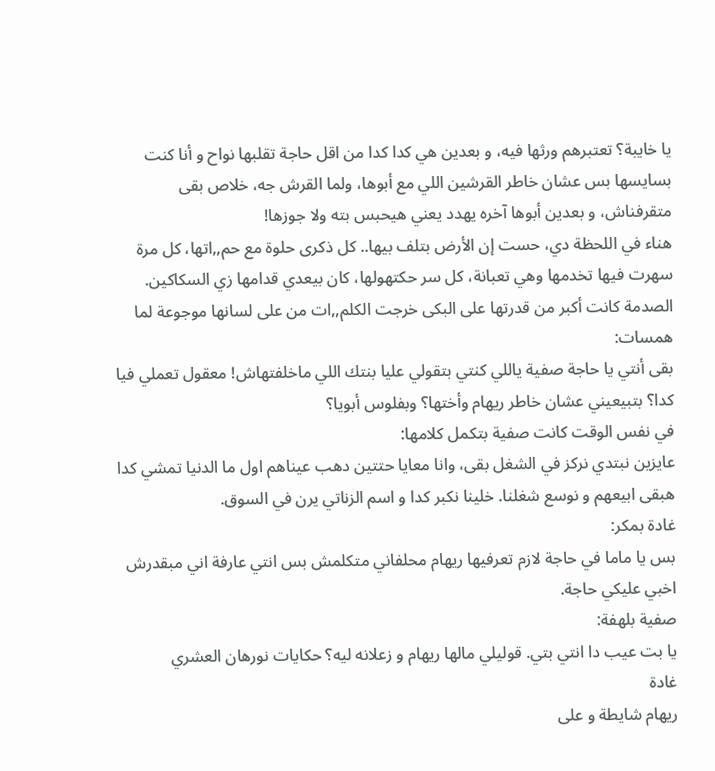يا خايبة؟ تعتبرهم ورثها فيه، و بعدين هي كدا كدا من اقل حاجة تقلبها نواح و أنا كنت بسايسها بس عشان خاطر القرشين اللي مع أبوها، ولما القرش جه، خلاص بقى متقرفناش، و بعدين أبوها آخره يهدد يعني هيحبس بته ولا جوزها!
هناء في اللحظة دي، حست إن الأرض بتلف بيها.. كل ذكرى حلوة مع حم,,اتها، كل مرة سهرت فيها تخدمها وهي تعبانة، كل سر حكتهولها، كان بيعدي قدامها زي السكاكين. الصدمة كانت أكبر من قدرتها على البكى خرجت الكلم,,ات من على لسانها موجوعة لما همسات:
بقى أنتي يا حاجة صفية ياللي كنتي بتقولي عليا بنتك اللي ماخلفتهاش! معقول تعملي فيا كدا؟ بتبيعيني عشان خاطر ريهام وأختها؟ وبفلوس أبويا؟
في نفس الوقت كانت صفية بتكمل كلامها:
عايزين نبتدي نركز في الشغل بقى، وانا معايا حتتين دهب عيناهم اول ما الدنيا تمشي كدا هبقى ابيعهم و نوسع شغلنا. خلينا نكبر كدا و اسم الزناتي يرن في السوق.
غادة بمكر:
بس يا ماما في حاجة لازم تعرفيها ريهام محلفاني متكلمش بس انتي عارفة اني مبقدرش اخبي عليكي حاجة.
صفية بلهفة:
يا بت عيب دا انتي بتي. قوليلي مالها ريهام و زعلانه ليه؟ حكايات نورهان العشري
غادة
ريهام شايطة و على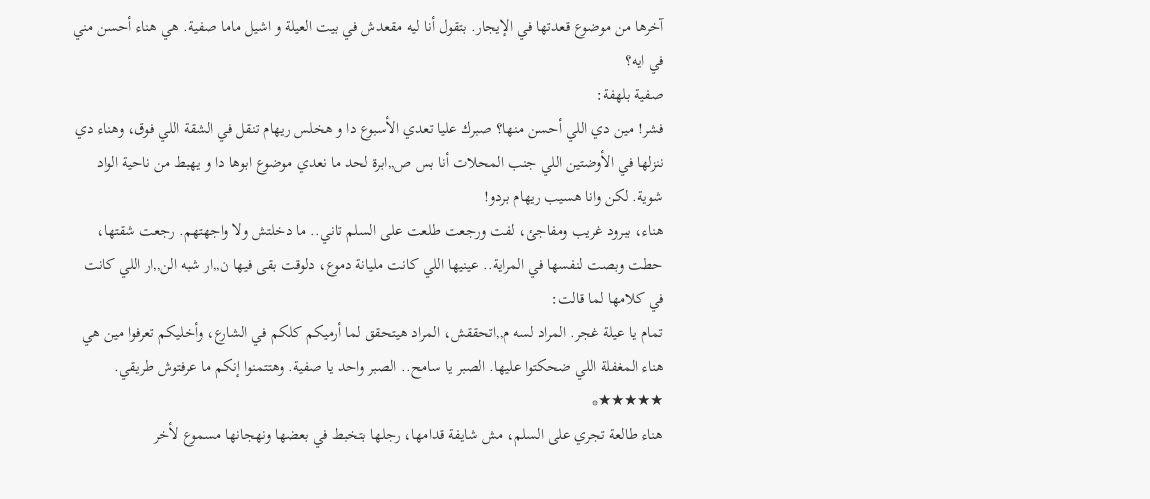آخرها من موضوع قعدتها في الإيجار. بتقول أنا ليه مقعدش في بيت العيلة و اشيل ماما صفية. هي هناء أحسن مني في ايه؟
صفية بلهفة:
فشر! مين دي اللي أحسن منها؟ صبرك عليا تعدي الأسبوع دا و هخلس ريهام تنقل في الشقة اللي فوق، وهناء دي ننزلها في الأوضتين اللي جنب المحلات أنا بس ص,,ابرة لحد ما نعدي موضوع ابوها دا و يهبط من ناحية الواد شوية. لكن وانا هسيب ريهام بردو!
هناء، ببرود غريب ومفاجئ، لفت ورجعت طلعت على السلم تاني.. ما دخلتش ولا واجهتهم. رجعت شقتها، حطت وبصت لنفسها في المراية.. عينيها اللي كانت مليانة دموع، دلوقت بقى فيها ن,,ار شبه الن,,ار اللي كانت في كلامها لما قالت:
تمام يا عيلة غجر. المراد لسه م,,اتحققش، المراد هيتحقق لما أرميكم كلكم في الشارع، وأخليكم تعرفوا مين هي هناء المغفلة اللي ضحكتوا عليها. الصبر يا سامح.. الصبر واحد يا صفية. وهتتمنوا إنكم ما عرفتوش طريقي.
★★★★★*
هناء طالعة تجري على السلم، مش شايفة قدامها، رجلها بتخبط في بعضها ونهجانها مسموع لأخر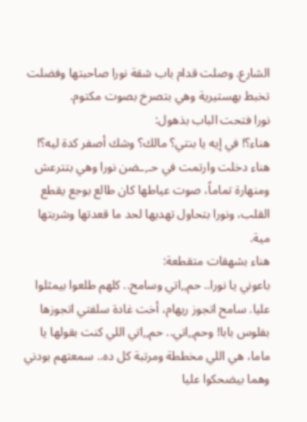الشارع. وصلت قدام باب شقة نورا صاحبتها وفضلت تخبط بهستيرية وهي بتصرخ بصوت مكتوم.
نورا فتحت الباب بذهول:
هناء؟! في إيه يا بنتي؟ مالك؟ وشك أصفر كدة ليه؟!
هناء دخلت وارتمت في حـ,ـضن نورا وهي بتترعش ومنهارة تماماً، صوت عياطها كان طالع بوجع يقطع القلب، ونورا بتحاول تهديها لحد ما قعدتها وشربتها مية.
هناء بشهقات متقطعة:
باعوني يا نورا.. حم,,اتي وسامح.. كلهم طلعوا بيمثلوا عليا. سامح اتجوز ريهام، أخت غادة سلفتي اتجوزها بفلوس بابا! وحم,,اتي.. حم,,اتي اللي كنت بقولها يا ماما، هي اللي مخططة ومرتبة كل ده.. سمعتهم بودني وهما بيضحكوا عليا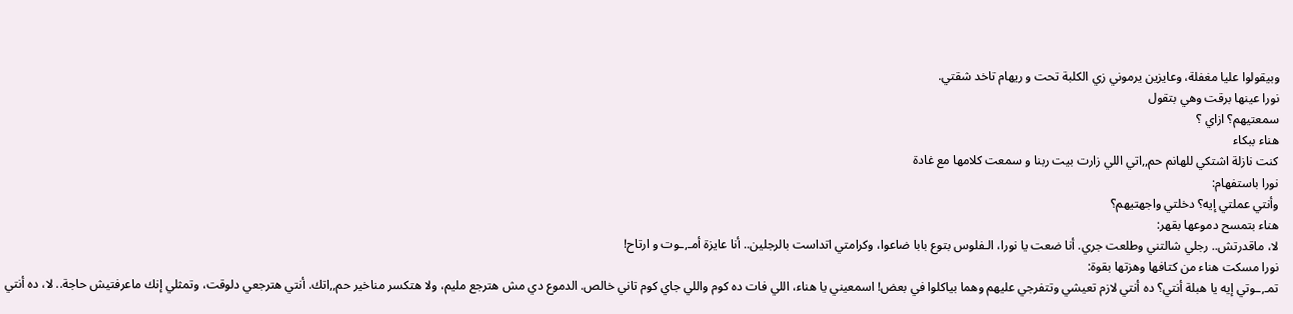وبيقولوا عليا مغفلة، وعايزين يرموني زي الكلبة تحت و ريهام تاخد شقتي.
نورا عينها برقت وهي بتقول
سمعتيهم؟ ازاي ؟
هناء ببكاء
كنت نازلة اشتكي للهانم حم,,اتي اللي زارت بيت ربنا و سمعت كلامها مع غادة
نورا باستفهام:
وأنتي عملتي إيه؟ دخلتي واجهتيهم؟
هناء بتمسح دموعها بقهر:
لا، ماقدرتش.. رجلي شالتني وطلعت جري. أنا ضعت يا نورا، الـفلوس بتوع بابا ضاعوا، وكرامتي اتداست بالرجلين.. أنا عايزة أمـ,ـوت و ارتاح!
نورا مسكت هناء من كتافها وهزتها بقوة:
تمـ,ـوتي إيه يا هبلة أنتي؟ ده أنتي لازم تعيشي وتتفرجي عليهم وهما بياكلوا في بعض! اسمعيني يا هناء، اللي فات ده كوم واللي جاي كوم تاني خالص. الدموع دي مش هترجع مليم، ولا هتكسر مناخير حم,,اتك. أنتي هترجعي دلوقت، وتمثلي إنك ماعرفتيش حاجة.. لا، ده أنتي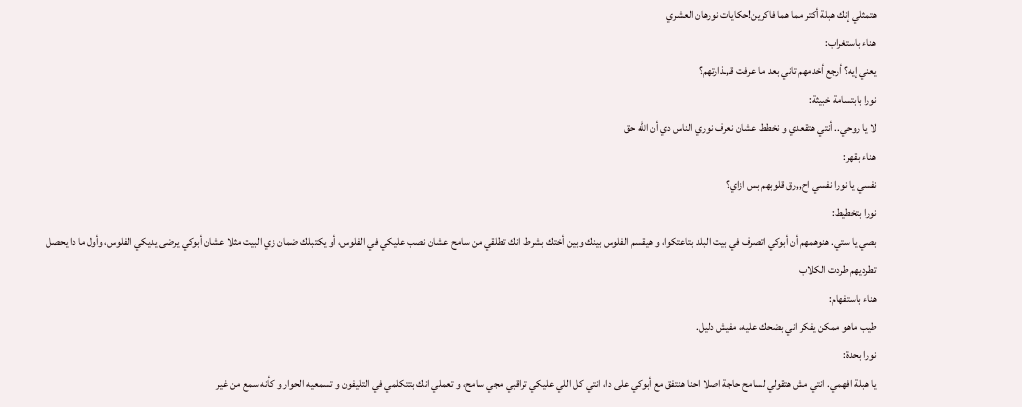هتمثلي إنك هبلة أكتر مما هما فاكرين!حكايات نورهان العشري
هناء باستغراب:
يعني إيه؟ أرجع أخدمهم تاني بعد ما عرفت قـ,ـذارتهم؟
نورا بابتسامة خبيثة:
لا يا روحي.. أنتي هتقعدي و نخطط عشان نعرف نوري الناس دي أن الله حق
هناء بقهر:
نفسي يا نورا نفسي اح,,رق قلوبهم بس ازاي؟
نورا بتخطيط:
بصي يا ستي. هنوهمهم أن أبوكي اتصرف في بيت البلد بتاعتكوا، و هيقسم الفلوس بينك وبين أختك بشرط انك تطلقي من سامح عشان نصب عليكي في الفلوس، أو يكتبلك ضمان زي البيت مثلا عشان أبوكي يرضى يديكي الفلوس، وأول ما دا يحصل تطرديهم طردت الكلاب
هناء باستفهام:
طيب ماهو ممكن يفكر اني بضحك عليه، مفيش دليل.
نورا بحدة:
يا هبلة افهمي. انتي مش هتقولي لسامح حاجة اصلا احنا هنتفق مع أبوكي على دا، انتي كل اللي عليكي تراقبي مجي سامح، و تعملي انك بتتكلمي في التليفون و تسمعيه الحوار و كأنه سمع من غير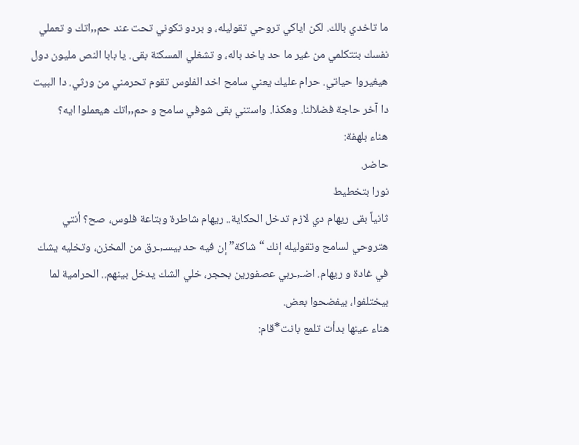ما تاخدي بالك. لكن اياكي تروحي تقوليله، و بردو تكوني تحت عند حم,,اتك و تعملي نفسك بتتكلمي من غير ما حد ياخد باله، و تشغلي المسكنة بقى. يا بابا النص مليون دول هيغيروا حياتي. حرام عليك يعني سامح اخد الفلوس تقوم تحرمني من ورثي. دا البيت دا آخر حاجة فضلالنا. وهكذا. واستني بقى شوفي سامح و حم,,اتك هيعملوا ايه؟
هناء بلهفة:
حاضر.
نورا بتخطيط
ثانياً بقى ريهام دي لازم تدخل الحكاية.. ريهام شاطرة وبتاعة فلوس، صح؟ أنتي هتروحي لسامح وتقوليله إنك “شاكة” إن فيه حد بيسـ,ـرق من المخزن، وتخليه يشك في غادة و ريهام. اضـ,ـربي عصفورين بحجر، خلي الشك يدخل بينهم.. الحرامية لما بيختلفوا، بيفضحوا بعض.
هناء عينها بدأت تلمع بانت*قام: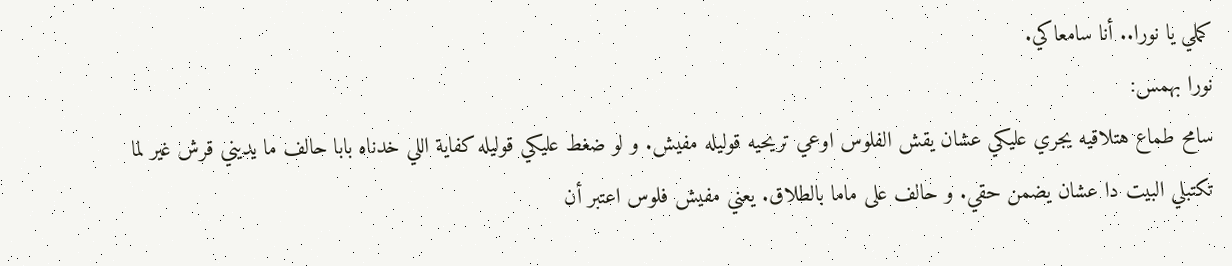كملي يا نورا.. أنا سامعاكي.
نورا بهمس:
سامح طماع هتلاقيه يجري عليكي عشان يقش الفلوس اوعي تريحيه قوليله مفيش. و لو ضغط عليكي قوليله كفاية اللي خدناه بابا حالف ما يديني قرش غير لما تكتبلي البيت دا عشان يضمن حقي. و حالف على ماما بالطلاق. يعني مفيش فلوس اعتبر أن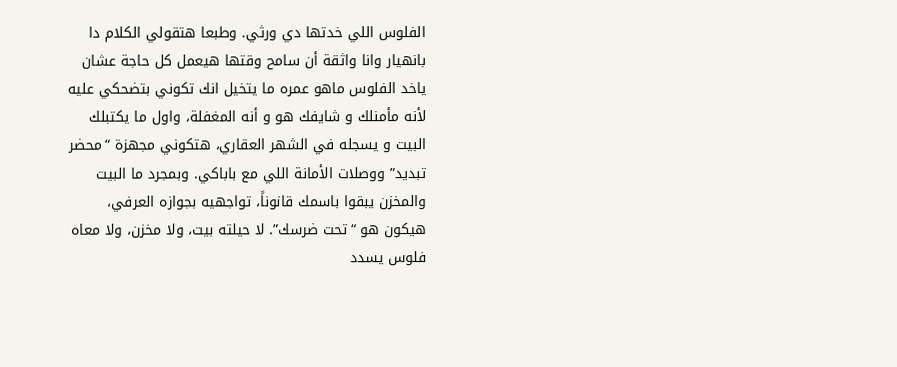الفلوس اللي خدتها دي ورثي. وطبعا هتقولي الكلام دا بانهيار وانا واثقة أن سامح وقتها هيعمل كل حاجة عشان ياخد الفلوس ماهو عمره ما يتخيل انك تكوني بتضحكي عليه لأنه مأمنلك و شايفك هو و أنه المغفلة، واول ما يكتبلك البيت و يسجله في الشهر العقاري، هتكوني مجهزة “محضر تبديد” ووصلات الأمانة اللي مع باباكي. وبمجرد ما البيت والمخزن يبقوا باسمك قانوناً، تواجهيه بجوازه العرفي، هيكون هو “تحت ضرسك”. لا حيلته بيت، ولا مخزن، ولا معاه فلوس يسدد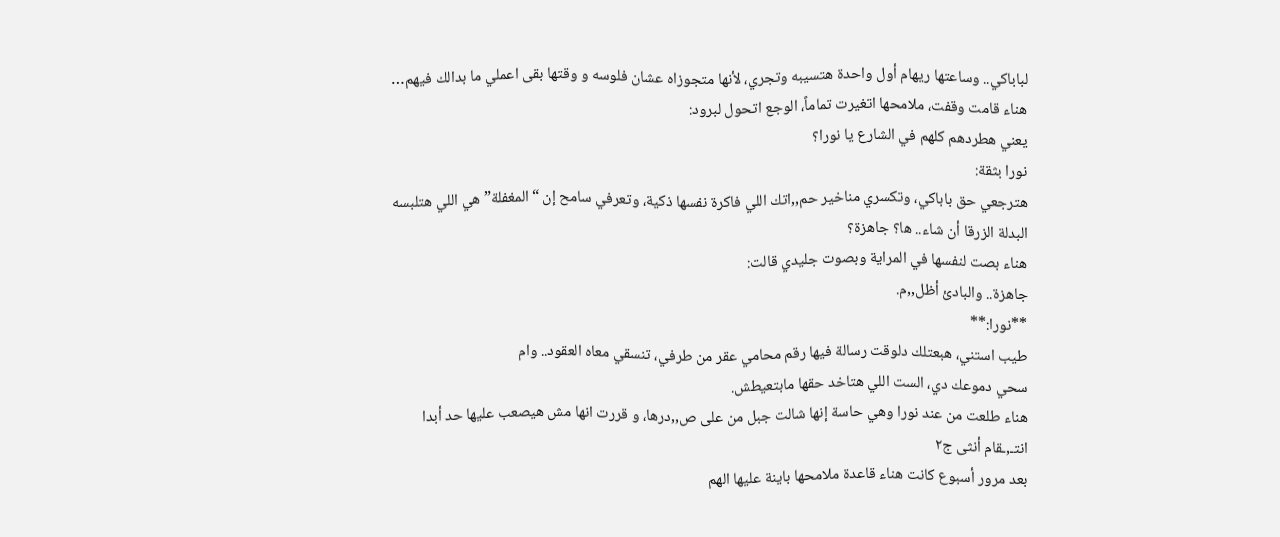لباباكي.. وساعتها ريهام أول واحدة هتسيبه وتجري، لأنها متجوزاه عشان فلوسه و وقتها بقى اعملي ما بدالك فيهم…
هناء قامت وقفت، ملامحها اتغيرت تماماً، الوجع اتحول لبرود:
يعني هطردهم كلهم في الشارع يا نورا؟
نورا بثقة:
هترجعي حق باباكي، وتكسري مناخير حم,,اتك اللي فاكرة نفسها ذكية، وتعرفي سامح إن “المغفلة” هي اللي هتلبسه البدلة الزرقا أن شاء.. ها؟ جاهزة؟
هناء بصت لنفسها في المراية وبصوت جليدي قالت:
جاهزة.. والبادئ أظل,,م.
**نورا:**
طيب استني، هبعتلك دلوقت رسالة فيها رقم محامي عقر من طرفي، تنسقي معاه العقود.. وام
سحي دموعك دي، الست اللي هتاخد حقها مابتعيطش.
هناء طلعت من عند نورا وهي حاسة إنها شالت جبل من على ص,,درها، و قررت انها مش هيصعب عليها حد أبدا
انتـ,ـقام أنثى ج٢
بعد مرور أسبوع كانت هناء قاعدة ملامحها باينة عليها الهم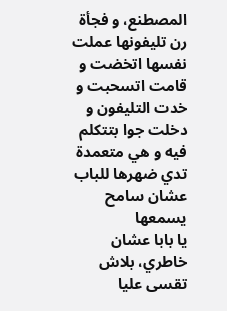المصطنع، و فجأة رن تليفونها عملت نفسها اتخضت و قامت اتسحبت و خدت التليفون و دخلت جوا بتتكلم فيه و هي متعمدة تدي ضهرها للباب عشان سامح يسمعها
يا بابا عشان خاطري، بلاش تقسى عليا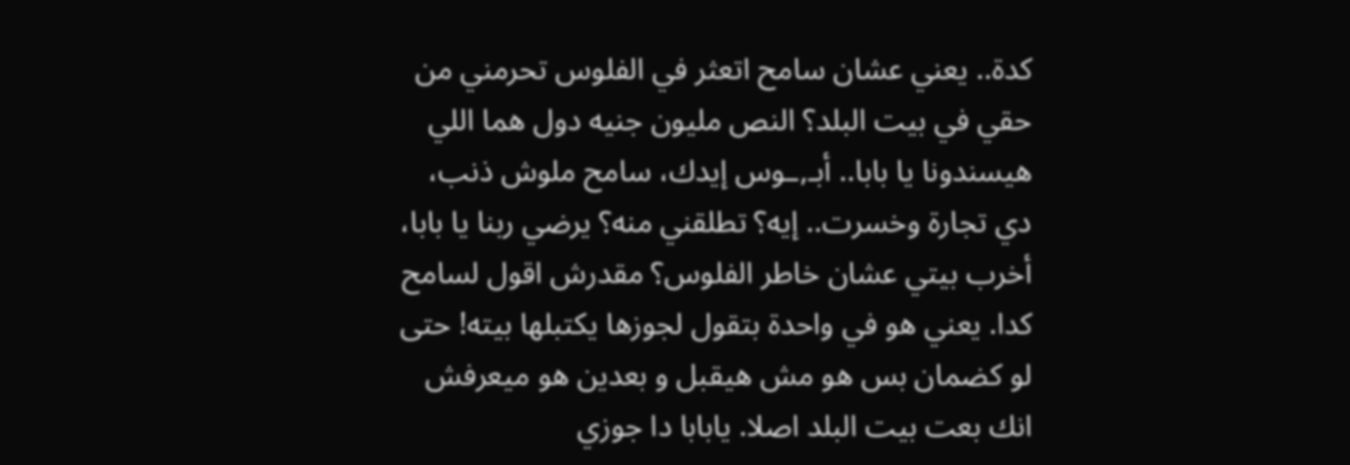كدة.. يعني عشان سامح اتعثر في الفلوس تحرمني من حقي في بيت البلد؟ النص مليون جنيه دول هما اللي هيسندونا يا بابا.. أبـ,ـوس إيدك، سامح ملوش ذنب، دي تجارة وخسرت.. إيه؟ تطلقني منه؟ يرضي ربنا يا بابا، أخرب بيتي عشان خاطر الفلوس؟ مقدرش اقول لسامح كدا. يعني هو في واحدة بتقول لجوزها يكتبلها بيته! حتى لو كضمان بس هو مش هيقبل و بعدين هو ميعرفش انك بعت بيت البلد اصلا. يابابا دا جوزي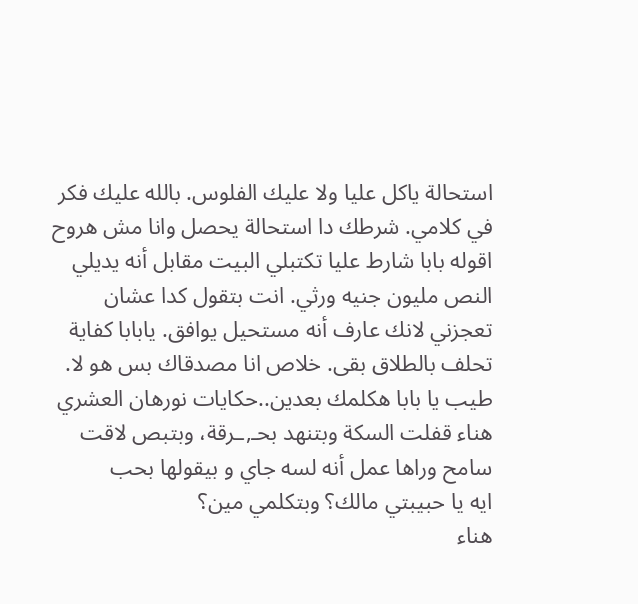استحالة ياكل عليا ولا عليك الفلوس. بالله عليك فكر في كلامي. شرطك دا استحالة يحصل وانا مش هروح اقوله بابا شارط عليا تكتبلي البيت مقابل أنه يديلي النص مليون جنيه ورثي. انت بتقول كدا عشان تعجزني لانك عارف أنه مستحيل يوافق. يابابا كفاية تحلف بالطلاق بقى. خلاص انا مصدقاك بس هو لا. طيب يا بابا هكلمك بعدين..حكايات نورهان العشري
هناء قفلت السكة وبتنهد بحـ,ـرقة، وبتبص لاقت سامح وراها عمل أنه لسه جاي و بيقولها بحب
ايه يا حبيبتي مالك؟ وبتكلمي مين؟
هناء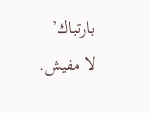بارتباك’
لا مفيش.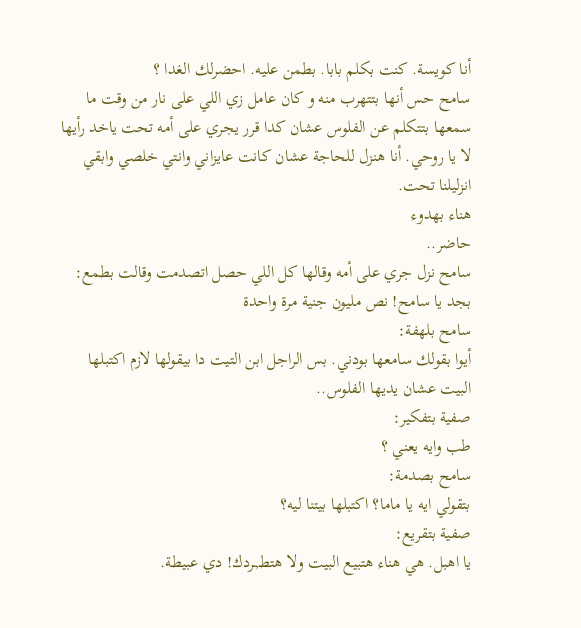أنا كويسة. كنت بكلم بابا. بطمن عليه. احضرلك الغدا ؟
سامح حس أنها بتتهرب منه و كان عامل زي اللي على نار من وقت ما سمعها بتتكلم عن الفلوس عشان كدا قرر يجري على أمه تحت ياخد رأيها
لا يا روحي. أنا هنزل للحاجة عشان كانت عايزاني وانتي خلصي وابقي انزليلنا تحت.
هناء بهدوء
حاضر..
سامح نزل جري على أمه وقالها كل اللي حصل اتصدمت وقالت بطمع:
بجد يا سامح! نص مليون جنية مرة واحدة
سامح بلهفة:
أيوا بقولك سامعها بودني. بس الراجل ابن التيت دا بيقولها لازم اكتبلها البيت عشان يديها الفلوس..
صفية بتفكير:
طب وايه يعني ؟
سامح بصدمة:
بتقولي ايه يا ماما؟ اكتبلها بيتنا ليه؟
صفية بتقريع:
يا اهبل. هي هناء هتبيع البيت ولا هتطـ,ـردك! دي عبيطة.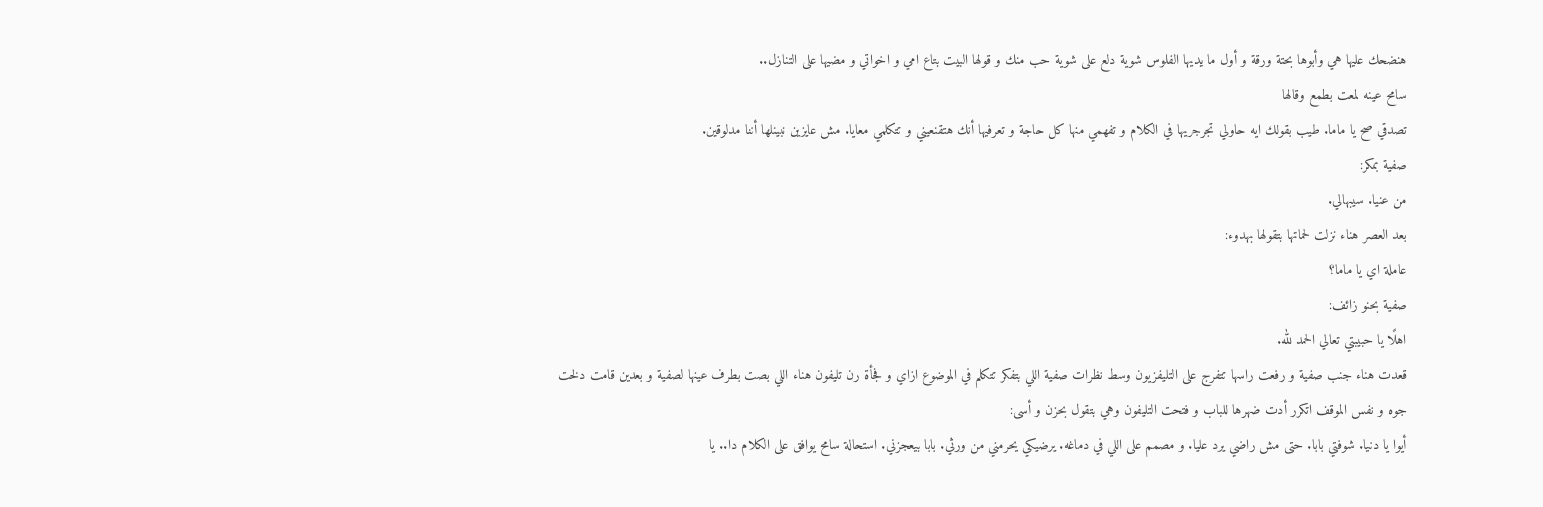هنضحك عليها هي وأبوها بحتة ورقة و أول ما يديها الفلوس شوية دلع على شوية حب منك و قولها البيت بتاع امي و اخواتي و مضيها على التنازل..
سامح عينه لمعت بطمع وقالها
تصدقي صح يا ماما. طيب بقولك ايه حاولي تجرجريها في الكلام و تفهمي منها كل حاجة و تعرفيها أنك هتقنعيني و تتكلمي معايا. مش عايزين نبينلها أننا مدلوقين.
صفية بمكر:
من عنيا. سيبهالي.
بعد العصر هناء نزلت لحماتها بتقولها بهدوء:
عاملة اي يا ماما؟
صفية بحنو زائف:
اهلًا يا حبيبتي تعالي الحمد لله.
قعدت هناء جنب صفية و رفعت راسها تتفرج على التليفزيون وسط نظرات صفية اللي بتفكر تتكلم في الموضوع ازاي و فجأة رن تليفون هناء اللي بصت بطرف عينها لصفية و بعدين قامت دلخت جوه و نفس الموقف اتكرر أدت ضهرها للباب و فتحت التليفون وهي بتقول بحزن و أسى:
أيوا يا دنيا. شوفتي بابا. حتى مش راضي يرد عليا. و مصمم على اللي في دماغه. يرضيكي يحرمني من ورثي. بابا بيعجزني. استحالة سامح يوافق على الكلام دا.. يا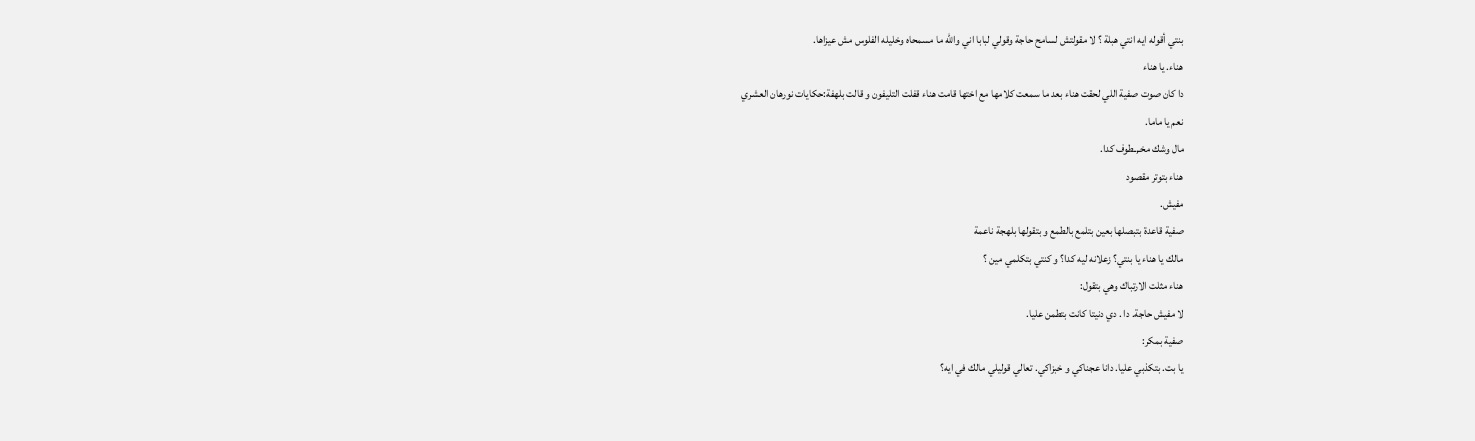بنتي أقوله ايه انتي هبلة ؟ لا مقولتش لسامح حاجة وقولي لبابا اني والله ما مسمحاه وخليله الفلوس مش عيزاها.
هناء. يا هناء
دا كان صوت صفية اللي لحقت هناء بعد ما سمعت كلامها مع اختها قامت هناء قفلت التليفون و قالت بلهفة:حكايات نورهان العشري
نعم يا ماما.
مال وشك مخـ,ـطوف كدا.
هناء بتوتر مقصود
مفيش.
صفية قاعدة بتبصلها بعين بتلمع بالطمع و بتقولها بلهجة ناعمة
مالك يا هناء يا بنتي؟ زعلانه ليه كدا؟ و كنتي بتكلمي مين ؟
هناء مثلت الارتباك وهي بتقول:
لا مفيش حاجة. دا . دي دنيتا كانت بتطمن عليا.
صفية بمكر:
يا بت. بتكذبي عليا. دانا عجناكي و خبزاكي. تعالي قوليلي مالك في ايه؟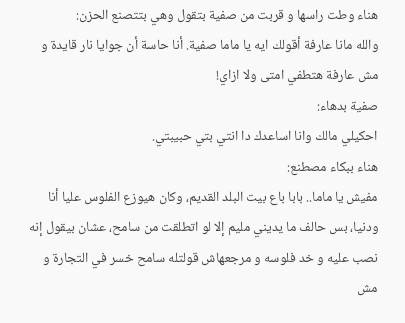هناء وطت راسها و قربت من صفية بتقول وهي بتتصنع الحزن:
والله مانا عارفة أقولك ايه يا ماما صفية. أنا حاسة أن جوايا نار قايدة و مش عارفة هتطفي امتى ولا ازاي!
صفية بدهاء:
احكيلي مالك وانا اساعدك دا انتي بتي حبيبتي.
هناء ببكاء مصطنع:
مفيش يا ماما.. بابا باع بيت البلد القديم، وكان هيوزع الفلوس عليا أنا ودنيا، بس حالف ما يديني مليم إلا لو اتطلقت من سامح، عشان بيقول إنه نصب عليه و خد فلوسه و مرجعهاش قولتله سامح خسر في التجارة و مش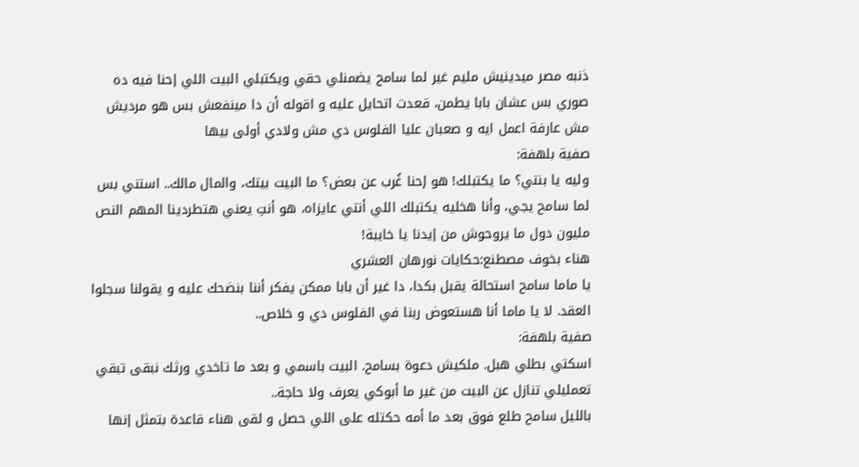ذنبه مصر ميدينيش مليم غير لما سامح يضمنلي حقي ويكتبلي البيت اللي إحنا فيه ده صوري بس عشان بابا يطمن، قعدت اتحايل عليه و اقوله أن دا مينفعش بس هو مرديش مش عارفة اعمل ايه و صعبان عليا الفلوس دي مش ولادي أولى بيها
صفية بلهفة:
وليه يا بنتي؟ ما يكتبلك! هو إحنا غُرب عن بعض؟ ما البيت بيتك، والمال مالك.. استني بس لما سامح يجي، وأنا هخليه يكتبلك اللي أنتي عايزاه، هو أنتِ يعني هتطردينا المهم النص مليون دول ما يروحوش من إيدنا يا خايبة!
هناء بخوف مصطنع:حكايات نورهان العشري
يا ماما سامح استحالة يقبل بكدا، دا غير أن بابا ممكن يفكر أننا بنضحك عليه و يقولنا سجلوا العقد. لا يا ماما أنا هستعوض ربنا في الفلوس دي و خلاص..
صفية بلهفة:
اسكتي بطلي هبل. ملكيش دعوة بسامح. البيت باسمي و بعد ما تاخدي ورثك نبقى تبقي تعمليلي تنازل عن البيت من غير ما أبوكي يعرف ولا حاجة..
بالليل سامح طلع فوق بعد ما أمه حكتله على اللي حصل و لقى هناء قاعدة بتمثل إنها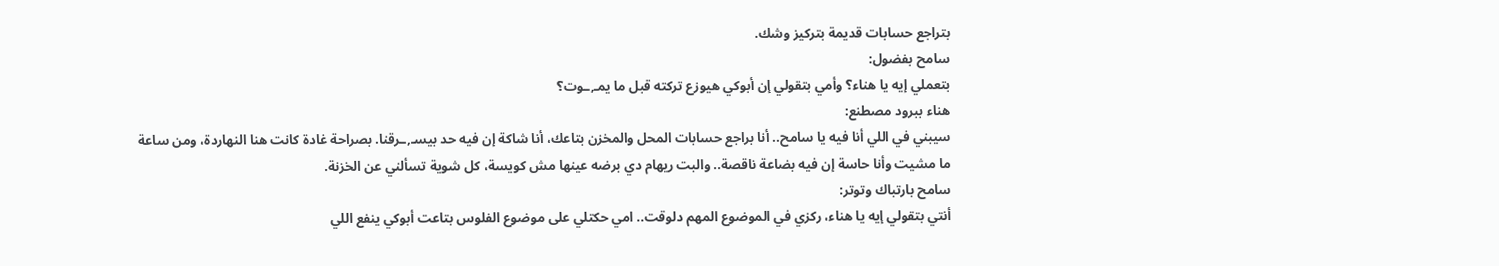بتراجع حسابات قديمة بتركيز وشك.
سامح بفضول:
بتعملي إيه يا هناء؟ وأمي بتقولي إن أبوكي هيوزع تركته قبل ما يمـ,ـوت؟
هناء ببرود مصطنع:
سيبني في اللي أنا فيه يا سامح.. أنا براجع حسابات المحل والمخزن بتاعك، أنا شاكة إن فيه حد بيسـ,ـرقنا. بصراحة غادة كانت هنا النهاردة، ومن ساعة ما مشيت وأنا حاسة إن فيه بضاعة ناقصة.. والبت ريهام دي برضه عينها مش كويسة، كل شوية تسألني عن الخزنة.
سامح بارتباك وتوتر:
أنتي بتقولي إيه يا هناء، ركزي في الموضوع المهم دلوقت.. امي حكتلي على موضوع الفلوس بتاعت أبوكي ينفع اللي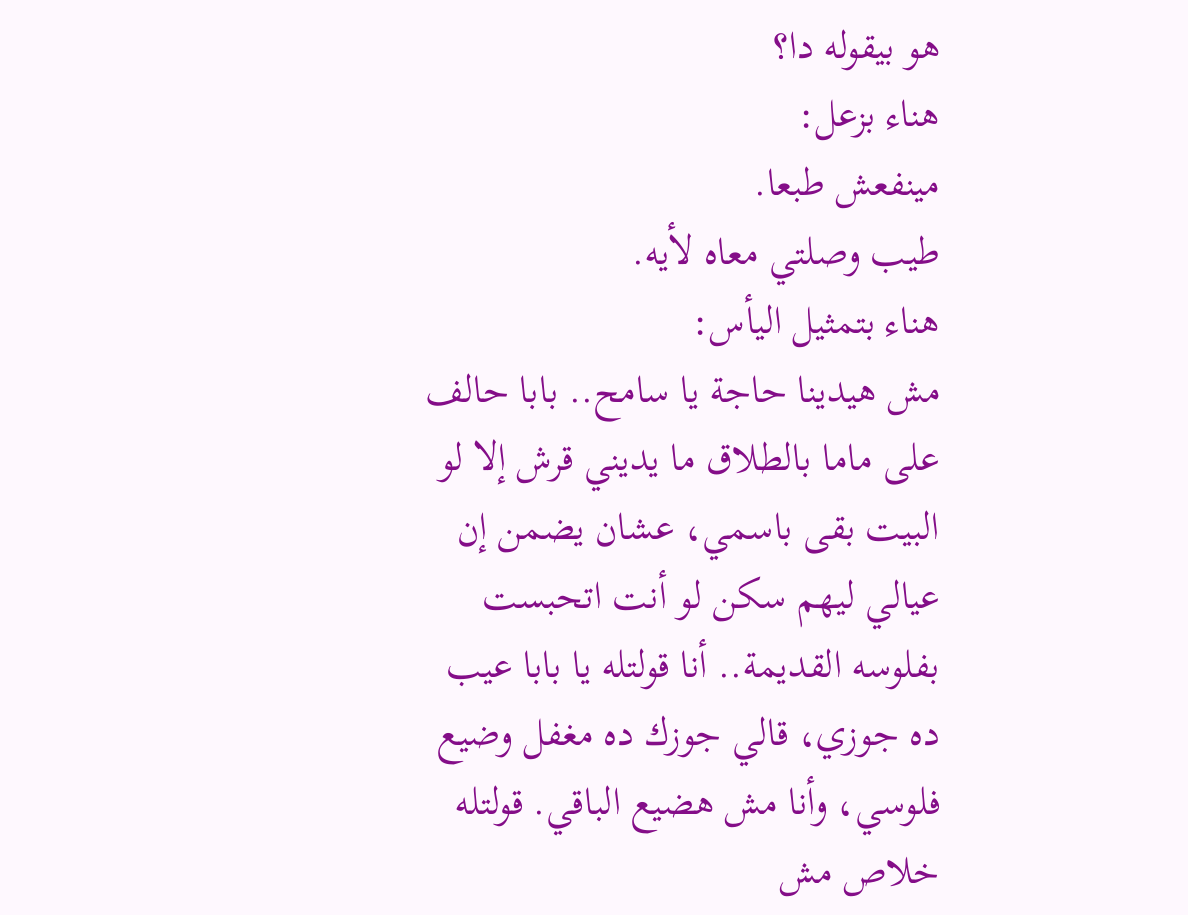هو بيقوله دا؟
هناء بزعل:
مينفعش طبعا.
طيب وصلتي معاه لأيه.
هناء بتمثيل اليأس:
مش هيدينا حاجة يا سامح.. بابا حالف على ماما بالطلاق ما يديني قرش إلا لو البيت بقى باسمي، عشان يضمن إن عيالي ليهم سكن لو أنت اتحبست بفلوسه القديمة.. أنا قولتله يا بابا عيب ده جوزي، قالي جوزك ده مغفل وضيع فلوسي، وأنا مش هضيع الباقي. قولتله خلاص مش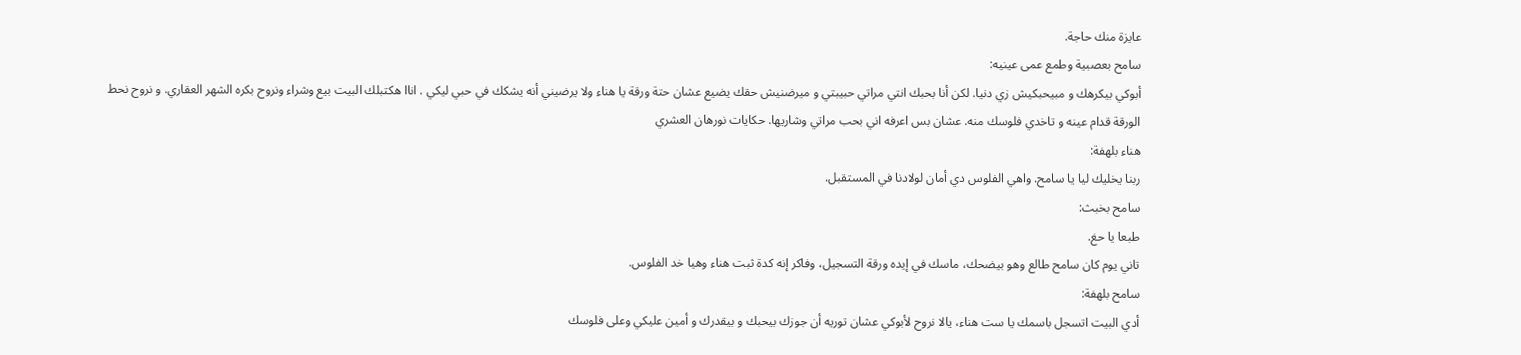عايزة منك حاجة.
سامح بعصبية وطمع عمى عينيه:
أبوكي بيكرهك و مبيحبكيش زي دنيا. لكن أنا بحبك انتي مراتي حبيبتي و ميرضنيش حقك يضيع عشان حتة ورقة يا هناء ولا يرضيني أنه يشكك في حبي ليكي . اناا هكتبلك البيت بيع وشراء ونروح بكره الشهر العقاري. و نروح نحط الورقة قدام عينه و تاخدي فلوسك منه. عشان بس اعرفه اني بحب مراتي وشاريها. حكايات نورهان العشري
هناء بلهفة:
ربنا يخليك ليا يا سامح. واهي الفلوس دي أمان لولادنا في المستقبل.
سامح بخبث:
طبعا يا حغ.
تاني يوم كان سامح طالع وهو بيضحك، ماسك في إيده ورقة التسجيل، وفاكر إنه كدة ثبت هناء وهيا خد الفلوس.
سامح بلهفة:
أدي البيت اتسجل باسمك يا ست هناء، يالا نروح لأبوكي عشان توريه أن جوزك بيحبك و بيقدرك و أمين عليكي وعلى فلوسك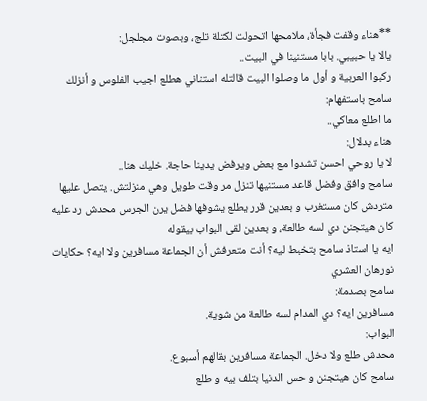**هناء وقفت فجأة، ملامحها اتحولت لكتلة تلج، وبصوت مجلجل:
يالا يا حبيبي. بابا مستنينا في البيت..
ركبوا العربية و أول ما وصلوا البيت قالتله استناني هطلع اجيب الفلوس و أنزلك
سامح باستفهام:
ما اطلع معاكي..
هناء بدلال:
لا يا روحي احسن تشدوا مع بعض ويرفض يدينا حاجة. خليك هنا..
سامح وافق وفضل قاعد مستنيها تنزل مر وقت طويل وهي منزلتش. يتصل عليها متردش كان مستغرب و بعدين قرر يطلع يشوفها فضل يرن الجرس محدش رد عليه كان هيتجنن دي لسه طالعة، و بعدين لقى البواب بيقوله
ايه يا استاذ سامح بتخبط ليه؟ أنت متعرفش أن الجماعة مسافرين ولا ايه؟ حكايات نورهان العشري
سامح بصدمة:
مسافرين ايه؟ دي المدام لسه طالعة من شوية.
البواب:
محدش طلع ولا دخل. الجماعة مسافرين بقالهم أسبوع.
سامح كان هيتجنن و حس الدنيا بتلف بيه و طلع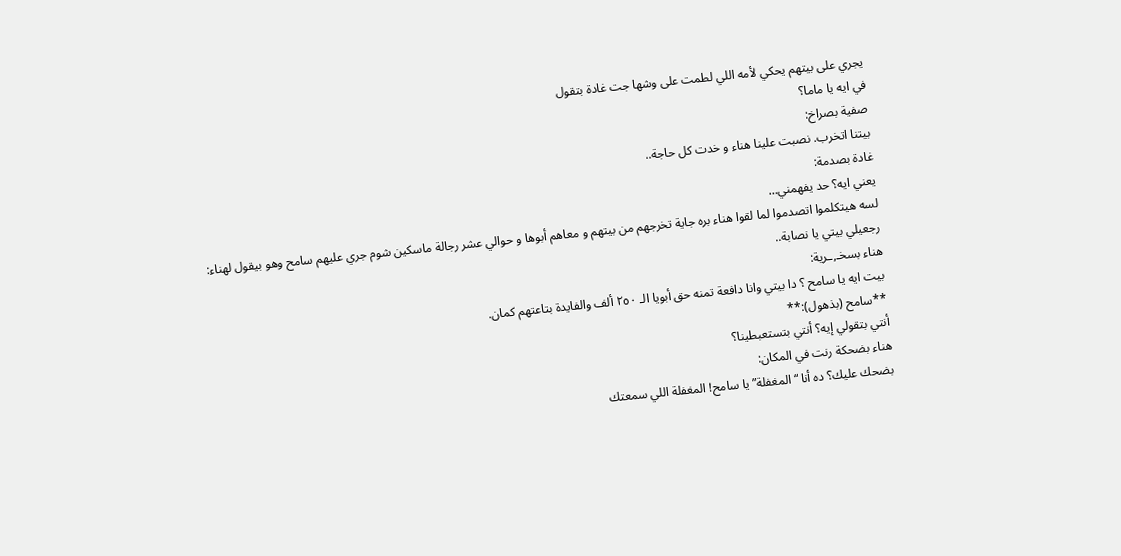يجري على بيتهم يحكي لأمه اللي لطمت على وشها جت غادة بتقول
في ايه يا ماما؟
صفية بصراخ:
بيتنا اتخرب. نصبت علينا هناء و خدت كل حاجة..
غادة بصدمة:
يعني ايه؟ حد يفهمني…
لسه هيتكلموا اتصدموا لما لقوا هناء بره جاية تخرجهم من بيتهم و معاهم أبوها و حوالي عشر رجالة ماسكين شوم جري عليهم سامح وهو بيقول لهناء:
رجعيلي بيتي يا نصابة..
هناء بسخـ,ـرية:
بيت ايه يا سامح ؟ دا بيتي وانا دافعة تمنه حق أبويا الـ ٢٥٠ ألف والفايدة بتاعتهم كمان.
**سامح (بذهول):**
أنتي بتقولي إيه؟ أنتي بتستعبطينا؟
هناء بضحكة رنت في المكان:
بضحك عليك؟ ده أنا “المغفلة” يا سامح! المغفلة اللي سمعتك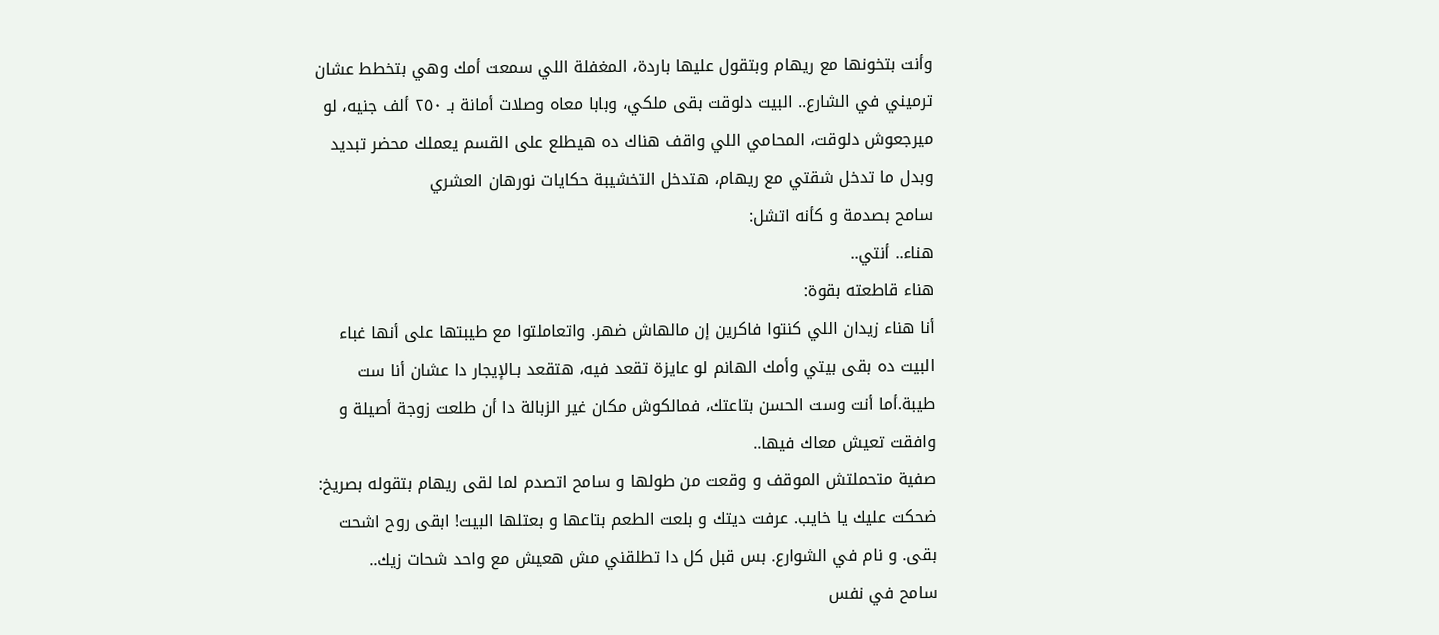وأنت بتخونها مع ريهام وبتقول عليها باردة، المغفلة اللي سمعت أمك وهي بتخطط عشان ترميني في الشارع.. البيت دلوقت بقى ملكي، وبابا معاه وصلات أمانة بـ ٢٥٠ ألف جنيه، لو ميرجعوش دلوقت، المحامي اللي واقف هناك ده هيطلع على القسم يعملك محضر تبديد وبدل ما تدخل شقتي مع ريهام، هتدخل التخشيبة حكايات نورهان العشري
سامح بصدمة و كأنه اتشل:
هناء.. أنتي..
هناء قاطعته بقوة:
أنا هناء زيدان اللي كنتوا فاكرين إن مالهاش ضهر. واتعاملتوا مع طيبتها على أنها غباء البيت ده بقى بيتي وأمك الهانم لو عايزة تقعد فيه، هتقعد بـالإيجار دا عشان أنا ست طيبة.أما أنت وست الحسن بتاعتك، فمالكوش مكان غير الزبالة دا أن طلعت زوجة أصيلة و وافقت تعيش معاك فيها..
صفية متحملتش الموقف و وقعت من طولها و سامح اتصدم لما لقى ريهام بتقوله بصريخ:
ضحكت عليك يا خايب. عرفت ديتك و بلعت الطعم بتاعها و بعتلها البيت! ابقى روح اشحت بقى. و نام في الشوارع. بس قبل كل دا تطلقني مش هعيش مع واحد شحات زيك..
سامح في نفس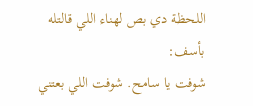اللحظة دي بص لهناء اللي قالتله بأسف:
شوفت يا سامح. شوفت اللي بعتني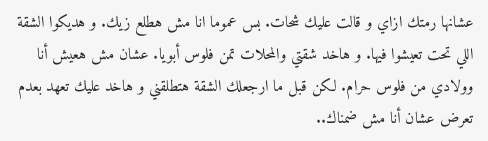عشانها رمتك ازاي و قالت عليك شحات. بس عموما انا مش هطلع زيك. و هديكوا الشقة اللي تحت تعيشوا فيها. و هاخد شقتي والمحلات تمن فلوس أبويا. عشان مش هعيش أنا وولادي من فلوس حرام. لكن قبل ما ارجعلك الشقة هتطلقني و هاخد عليك تعهد بعدم تعرض عشان أنا مش ضمناك..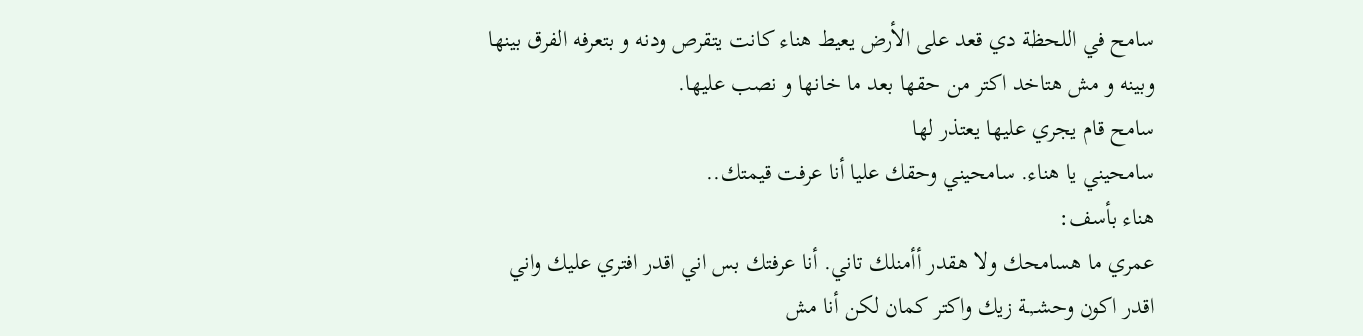سامح في اللحظة دي قعد على الأرض يعيط هناء كانت يتقرص ودنه و بتعرفه الفرق بينها وبينه و مش هتاخد اكتر من حقها بعد ما خانها و نصب عليها.
سامح قام يجري عليها يعتذر لها
سامحيني يا هناء. سامحيني وحقك عليا أنا عرفت قيمتك..
هناء بأسف:
عمري ما هسامحك ولا هقدر أأمنلك تاني. أنا عرفتك بس اني اقدر افتري عليك واني اقدر اكون وحشـ,ـة زيك واكتر كمان لكن أنا مش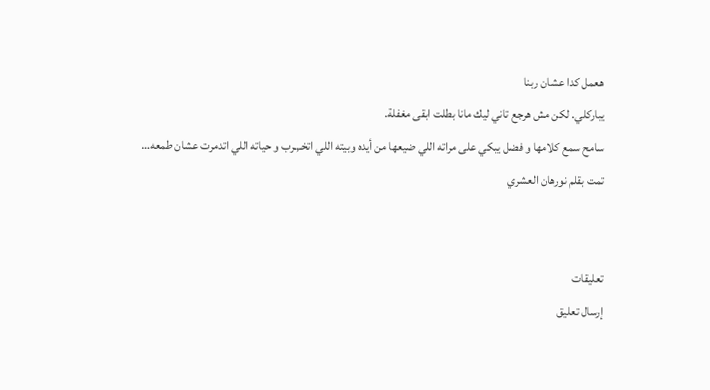هعمل كدا عشان ربنا
يباركلي. لكن مش هرجع تاني ليك مانا بطلت ابقى مغفلة.
سامح سمع كلامها و فضل يبكي على مراته اللي ضيعها من أيده وبيته اللي اتخـ,ـرب و حياته اللي اتدمرت عشان طمعه…
تمت بقلم نورهان العشري


تعليقات
إرسال تعليق